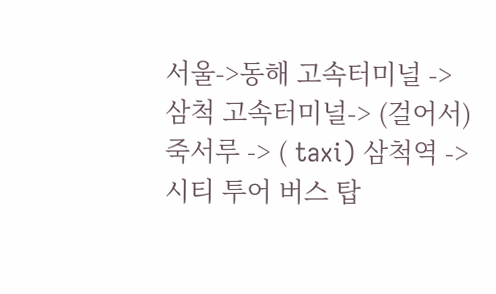서울->동해 고속터미널 ->삼척 고속터미널-> (걸어서) 죽서루 -> ( taxi) 삼척역 -> 시티 투어 버스 탑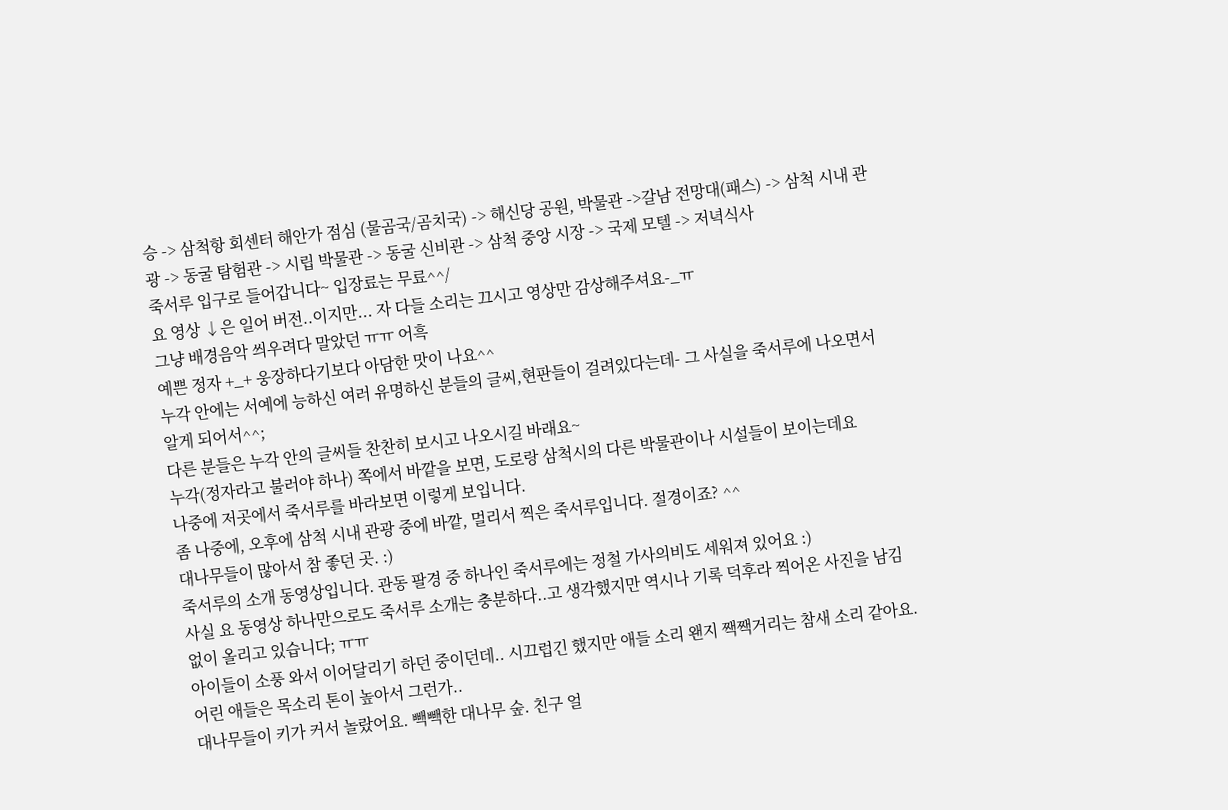승 -> 삼척항 회센터 해안가 점심 (물곰국/곰치국) -> 해신당 공원, 박물관 ->갈남 전망대(패스) -> 삼척 시내 관광 -> 동굴 탐험관 -> 시립 박물관 -> 동굴 신비관 -> 삼척 중앙 시장 -> 국제 모텔 -> 저녁식사
죽서루 입구로 들어갑니다~ 입장료는 무료^^/
요 영상 ↓은 일어 버전..이지만... 자 다들 소리는 끄시고 영상만 감상해주셔요-_ㅠ
그냥 배경음악 씌우려다 말았던 ㅠㅠ 어흑
예쁜 정자 +_+ 웅장하다기보다 아담한 맛이 나요^^
누각 안에는 서예에 능하신 여러 유명하신 분들의 글씨,현판들이 걸려있다는데- 그 사실을 죽서루에 나오면서 알게 되어서^^;
다른 분들은 누각 안의 글씨들 찬찬히 보시고 나오시길 바래요~
누각(정자라고 불러야 하나) 쪽에서 바깥을 보면, 도로랑 삼척시의 다른 박물관이나 시설들이 보이는데요
나중에 저곳에서 죽서루를 바라보면 이렇게 보입니다.
좀 나중에, 오후에 삼척 시내 관광 중에 바깥, 멀리서 찍은 죽서루입니다. 절경이죠? ^^
대나무들이 많아서 참 좋던 곳. :)
죽서루의 소개 동영상입니다. 관동 팔경 중 하나인 죽서루에는 정철 가사의비도 세워져 있어요 :)
사실 요 동영상 하나만으로도 죽서루 소개는 충분하다..고 생각했지만 역시나 기록 덕후라 찍어온 사진을 남김없이 올리고 있습니다; ㅠㅠ
아이들이 소풍 와서 이어달리기 하던 중이던데.. 시끄럽긴 했지만 애들 소리 왠지 짹짹거리는 참새 소리 같아요. 어린 애들은 목소리 톤이 높아서 그런가..
대나무들이 키가 커서 놀랐어요. 빽빽한 대나무 숲. 친구 얼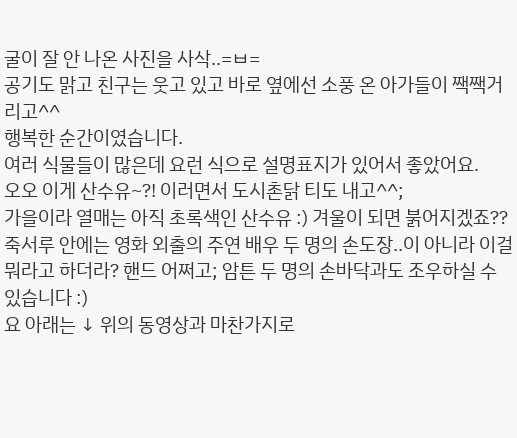굴이 잘 안 나온 사진을 사삭..=ㅂ=
공기도 맑고 친구는 웃고 있고 바로 옆에선 소풍 온 아가들이 짹짹거리고^^
행복한 순간이였습니다.
여러 식물들이 많은데 요런 식으로 설명표지가 있어서 좋았어요.
오오 이게 산수유~?! 이러면서 도시촌닭 티도 내고^^;
가을이라 열매는 아직 초록색인 산수유 :) 겨울이 되면 붉어지겠죠??
죽서루 안에는 영화 외출의 주연 배우 두 명의 손도장..이 아니라 이걸 뭐라고 하더라? 핸드 어쩌고; 암튼 두 명의 손바닥과도 조우하실 수 있습니다 :)
요 아래는 ↓ 위의 동영상과 마찬가지로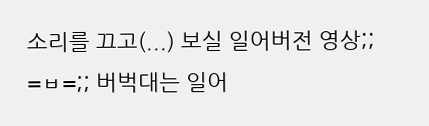소리를 끄고(...) 보실 일어버전 영상;;
=ㅂ=;; 버벅대는 일어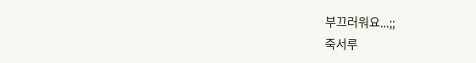부끄러워요...;;
죽서루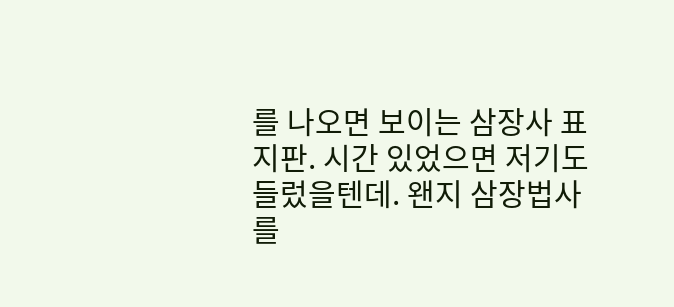를 나오면 보이는 삼장사 표지판. 시간 있었으면 저기도 들렀을텐데. 왠지 삼장법사를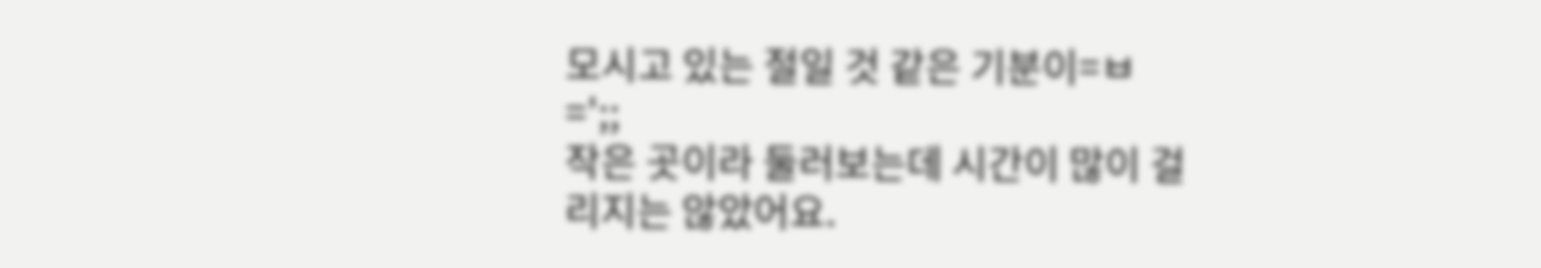모시고 있는 절일 것 같은 기분이=ㅂ=';;
작은 곳이라 둘러보는데 시간이 많이 걸리지는 않았어요.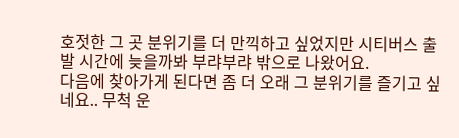호젓한 그 곳 분위기를 더 만끽하고 싶었지만 시티버스 출발 시간에 늦을까봐 부랴부랴 밖으로 나왔어요.
다음에 찾아가게 된다면 좀 더 오래 그 분위기를 즐기고 싶네요.. 무척 운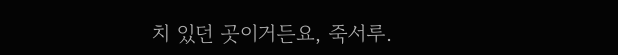치 있던 곳이거든요, 죽서루.